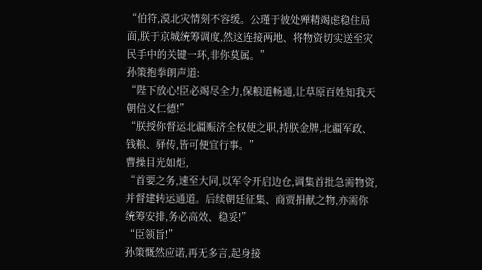“伯符,漠北灾情刻不容缓。公瑾于彼处殚精竭虑稳住局面,朕于京城统筹调度,然这连接两地、将物资切实送至灾民手中的关键一环,非你莫属。”
孙策抱拳朗声道:
“陛下放心!臣必竭尽全力,保粮道畅通,让草原百姓知我天朝信义仁德!”
“朕授你督运北疆赈济全权使之职,持朕金牌,北疆军政、钱粮、驿传,皆可便宜行事。”
曹操目光如炬,
“首要之务,速至大同,以军令开启边仓,调集首批急需物资,并督建转运通道。后续朝廷征集、商贾捐献之物,亦需你统筹安排,务必高效、稳妥!”
“臣领旨!”
孙策慨然应诺,再无多言,起身接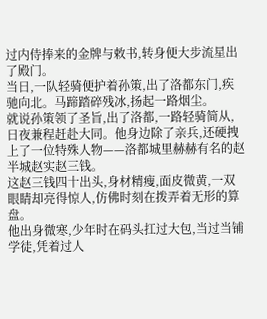过内侍捧来的金牌与敕书,转身便大步流星出了殿门。
当日,一队轻骑便护着孙策,出了洛都东门,疾驰向北。马蹄踏碎残冰,扬起一路烟尘。
就说孙策领了圣旨,出了洛都,一路轻骑简从,日夜兼程赶赴大同。他身边除了亲兵,还硬拽上了一位特殊人物——洛都城里赫赫有名的赵半城赵实赵三钱。
这赵三钱四十出头,身材精瘦,面皮微黄,一双眼睛却亮得惊人,仿佛时刻在拨弄着无形的算盘。
他出身微寒,少年时在码头扛过大包,当过当铺学徒,凭着过人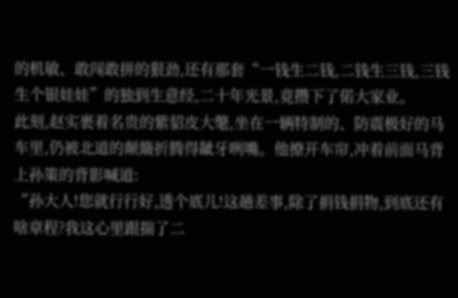的机敏、敢闯敢拼的狠劲,还有那套“一钱生二钱,二钱生三钱,三钱生个银娃娃”的独到生意经,二十年光景,竟攒下了偌大家业。
此刻,赵实裹着名贵的紫貂皮大氅,坐在一辆特制的、防震极好的马车里,仍被北道的颠簸折腾得龇牙咧嘴。他撩开车帘,冲着前面马背上孙策的背影喊道:
“孙大人!您就行行好,透个底儿!这趟差事,除了捐钱捐物,到底还有啥章程?我这心里跟揣了二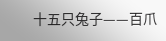十五只兔子——百爪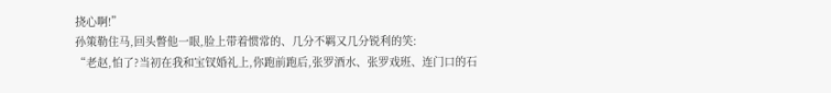挠心啊!”
孙策勒住马,回头瞥他一眼,脸上带着惯常的、几分不羁又几分锐利的笑:
“老赵,怕了?当初在我和宝钗婚礼上,你跑前跑后,张罗酒水、张罗戏班、连门口的石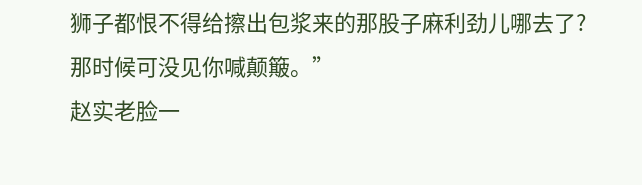狮子都恨不得给擦出包浆来的那股子麻利劲儿哪去了?那时候可没见你喊颠簸。”
赵实老脸一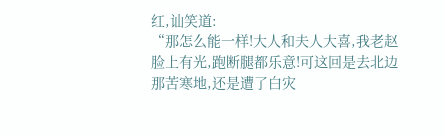红,讪笑道:
“那怎么能一样!大人和夫人大喜,我老赵脸上有光,跑断腿都乐意!可这回是去北边那苦寒地,还是遭了白灾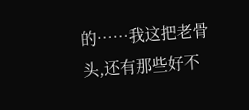的……我这把老骨头,还有那些好不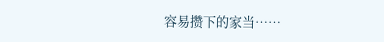容易攒下的家当……